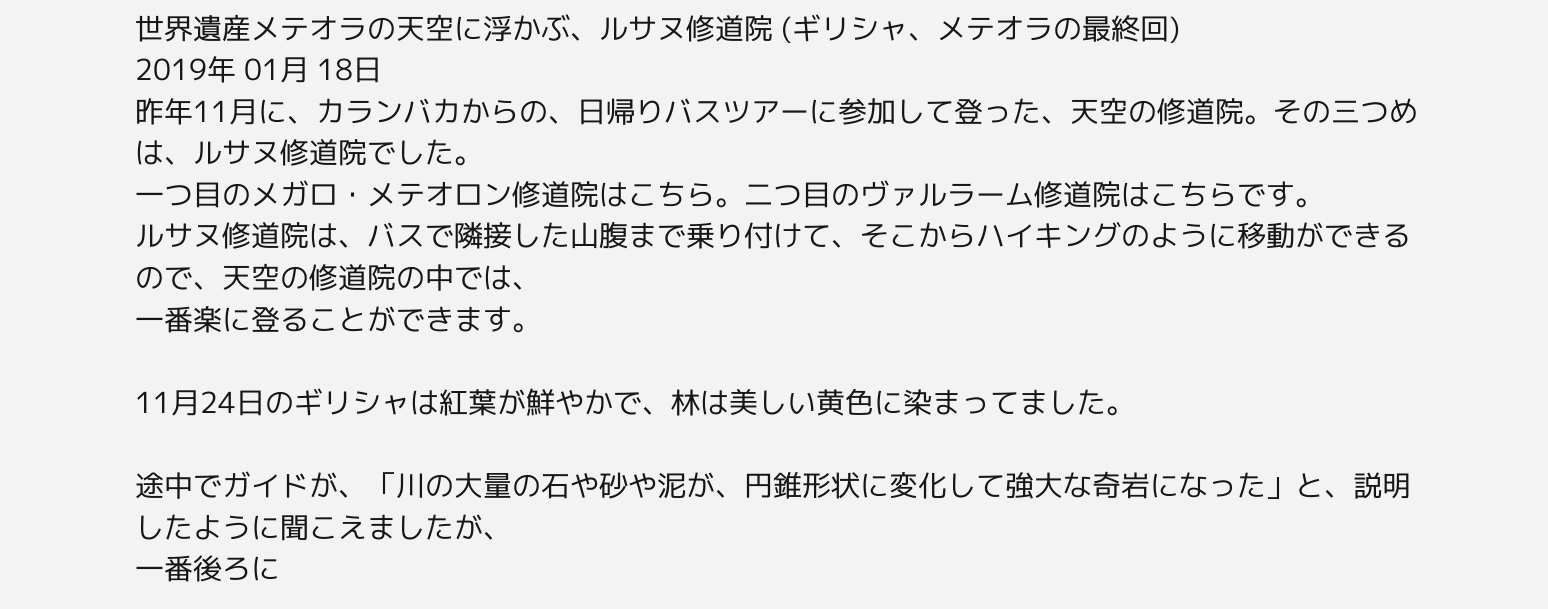世界遺産メテオラの天空に浮かぶ、ルサヌ修道院 (ギリシャ、メテオラの最終回)
2019年 01月 18日
昨年11月に、カランバカからの、日帰りバスツアーに参加して登った、天空の修道院。その三つめは、ルサヌ修道院でした。
一つ目のメガロ・メテオロン修道院はこちら。二つ目のヴァルラーム修道院はこちらです。
ルサヌ修道院は、バスで隣接した山腹まで乗り付けて、そこからハイキングのように移動ができるので、天空の修道院の中では、
一番楽に登ることができます。

11月24日のギリシャは紅葉が鮮やかで、林は美しい黄色に染まってました。

途中でガイドが、「川の大量の石や砂や泥が、円錐形状に変化して強大な奇岩になった」と、説明したように聞こえましたが、
一番後ろに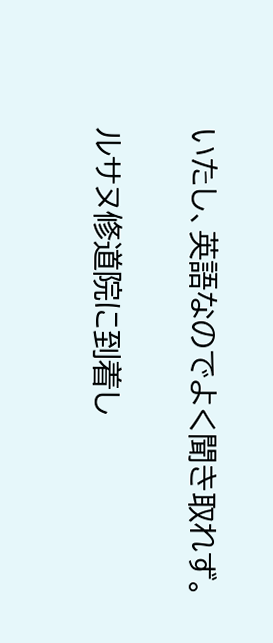いたし、英語なのでよく聞き取れず。

ルサヌ修道院に到着し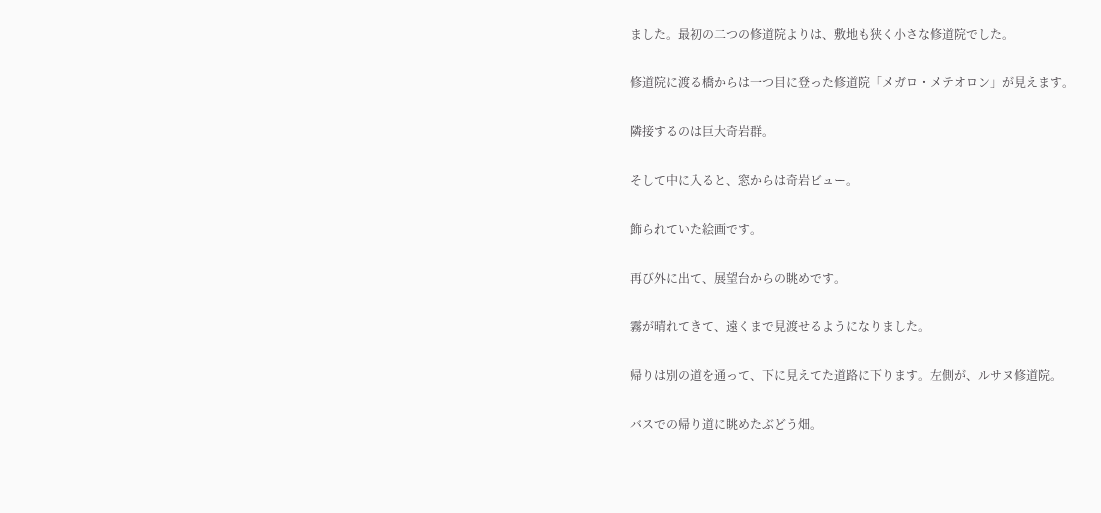ました。最初の二つの修道院よりは、敷地も狭く小さな修道院でした。

修道院に渡る橋からは一つ目に登った修道院「メガロ・メテオロン」が見えます。

隣接するのは巨大奇岩群。

そして中に入ると、窓からは奇岩ビュー。

飾られていた絵画です。

再び外に出て、展望台からの眺めです。

霧が晴れてきて、遠くまで見渡せるようになりました。

帰りは別の道を通って、下に見えてた道路に下ります。左側が、ルサヌ修道院。

バスでの帰り道に眺めたぶどう畑。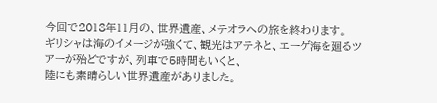今回で2018年11月の、世界遺産、メテオラへの旅を終わります。
ギリシャは海のイメージが強くて、観光はアテネと、エーゲ海を廻るツアーが殆どですが、列車で5時間もいくと、
陸にも素晴らしい世界遺産がありました。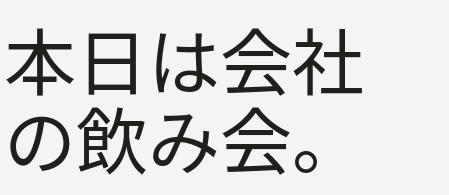本日は会社の飲み会。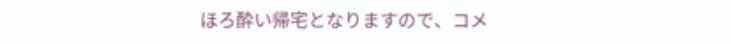ほろ酔い帰宅となりますので、コメ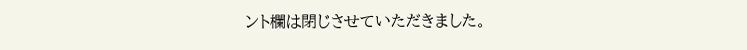ント欄は閉じさせていただきました。